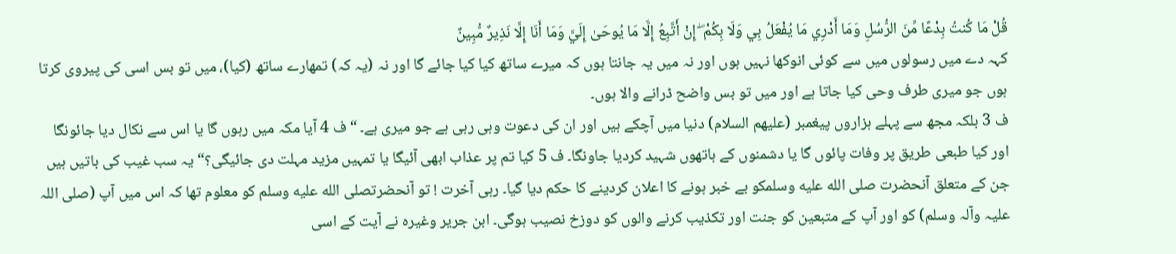قُلْ مَا كُنتُ بِدْعًا مِّنَ الرُّسُلِ وَمَا أَدْرِي مَا يُفْعَلُ بِي وَلَا بِكُمْ ۖ إِنْ أَتَّبِعُ إِلَّا مَا يُوحَىٰ إِلَيَّ وَمَا أَنَا إِلَّا نَذِيرٌ مُّبِينٌ
کہہ دے میں رسولوں میں سے کوئی انوکھا نہیں ہوں اور نہ میں یہ جانتا ہوں کہ میرے ساتھ کیا کیا جائے گا اور نہ (یہ کہ) تمھارے ساتھ (کیا)، میں تو بس اسی کی پیروی کرتا ہوں جو میری طرف وحی کیا جاتا ہے اور میں تو بس واضح ڈرانے والا ہوں۔
ف 3 بلکہ مجھ سے پہلے ہزاروں پیغمبر (علیهم السلام) دنیا میں آچکے ہیں اور ان کی دعوت وہی رہی ہے جو میری ہے۔ “ ف 4 آیا مکہ میں رہوں گا یا اس سے نکال دیا جائونگا اور کیا طبعی طریق پر وفات پائوں گا یا دشمنوں کے ہاتھوں شہید کردیا جاونگا۔ ف 5 کیا تم پر عذاب ابھی آئیگا یا تمہیں مزید مہلت دی جائیگی؟“ یہ سب غیب کی باتیں ہیں جن کے متعلق آنحضرت صلى الله عليه وسلمکو بے خبر ہونے کا اعلان کردینے کا حکم دیا گیا۔ رہی آخرت ! تو آنحضرتصلى الله عليه وسلم کو معلوم تھا کہ اس میں آپ (صلی اللہ علیہ وآلہ وسلم) کو اور آپ کے متبعین کو جنت اور تکذیب کرنے والوں کو دوزخ نصیب ہوگی۔ ابن جریر وغیرہ نے آیت کے اسی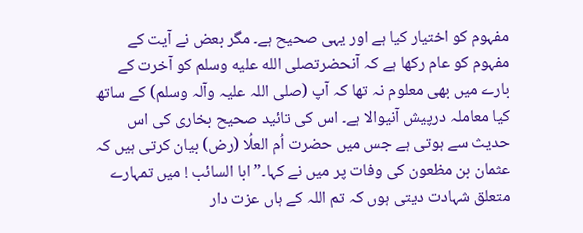مفہوم کو اختیار کیا ہے اور یہی صحیح ہے۔ مگر بعض نے آیت کے مفہوم کو عام رکھا ہے کہ آنحضرتصلى الله عليه وسلم کو آخرت کے بارے میں بھی معلوم نہ تھا کہ آپ (صلی اللہ علیہ وآلہ وسلم) کے ساتھ کیا معاملہ درپیش آنیوالا ہے۔ اس کی تائید صحیح بخاری کی اس حدیث سے ہوتی ہے جس میں حضرت اُم العلُا (رض) بیان کرتی ہیں کہ عثمان بن مظعون کی وفات پر میں نے کہا۔” ابا السائب ! میں تمہارے متعلق شہادت دیتی ہوں کہ تم اللہ کے ہاں عزت دار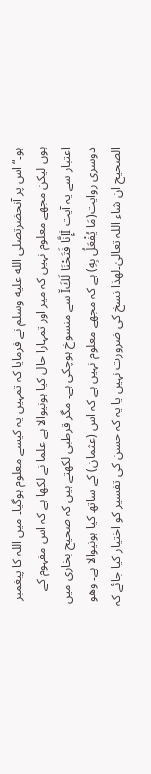ہو۔“ اس پر آنحضرتصلى الله عليه وسلم نے فرمایا کہ تمہیں یہ کیسے معلوم ہوگیا۔ میں اللہ کا پیغمبر ہوں لیکن مجھے معلوم نہیں کہ میر اور تمہارا حال کیا ہونیوالا ہے علما نے لکھا ہے کہ اس مفہوم کے اعتبار سے یہ آیت İإِنَّا فَتَحْنَا لَكَĬ سے منسوخ ہوچکی ہے۔ مگر قرطبی لکھتے ہیں کہ صحیح بخاری میں دوسری روایت(مَا يُفْعَلُ بِهِ) ہے کہ مجھے معلوم نہیں ہے کہ اس (عثمان) کے ساتھ کیا ہونیوالا ہے۔ وھو الصحیح ان شاء اللہ تعالیٰ۔لهذا نسخ کی ضرورت نہیں یا یہ کہ حسن کی تفسیر کو اختیار کیا جائے کہ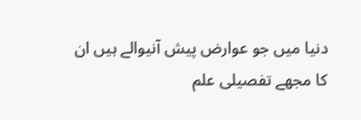دنیا میں جو عوارض پیش آنیوالے ہیں ان کا مجھے تفصیلی علم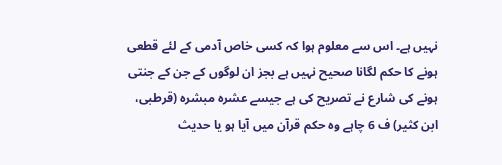نہیں ہے۔ اس سے معلوم ہوا کہ کسی خاص آدمی کے لئے قطعی ہونے کا حکم لگانا صحیح نہیں ہے بجز ان لوگوں کے جن کے جنتی ہونے کی شارع نے تصریح کی ہے جیسے عشرہ مبشرہ (قرطبی، ابن کثیر) ف 6 چاہے وہ حکم قرآن میں آیا ہو یا حدیث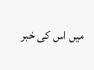میں اس کی خبر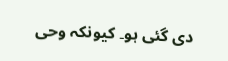دی گئی ہو۔ کیونکہ وحی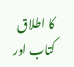کا اطلاق کتاب اور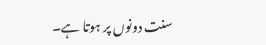سنت دونوں پر ہوتا ہے۔